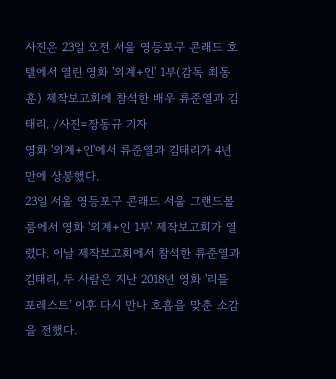사진은 23일 오전 서울 영등포구 콘래드 호텔에서 열린 영화 '외계+인' 1부(감독 최동훈) 제작보고회에 참석한 배우 류준열과 김태리. /사진=장동규 기자
영화 '외계+인'에서 류준열과 김태리가 4년 만에 상봉했다.
23일 서울 영등포구 콘래드 서울 그랜드볼룸에서 영화 '외계+인 1부' 제작보고회가 열렸다. 이날 제작보고회에서 참석한 류준열과 김태리, 두 사람은 지난 2018년 영화 '리틀 포레스트' 이후 다시 만나 호흡을 맞춘 소감을 전했다.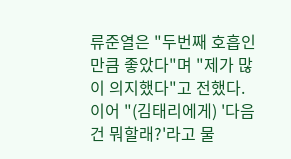류준열은 "두번째 호흡인만큼 좋았다"며 "제가 많이 의지했다"고 전했다. 이어 "(김태리에게) '다음 건 뭐할래?'라고 물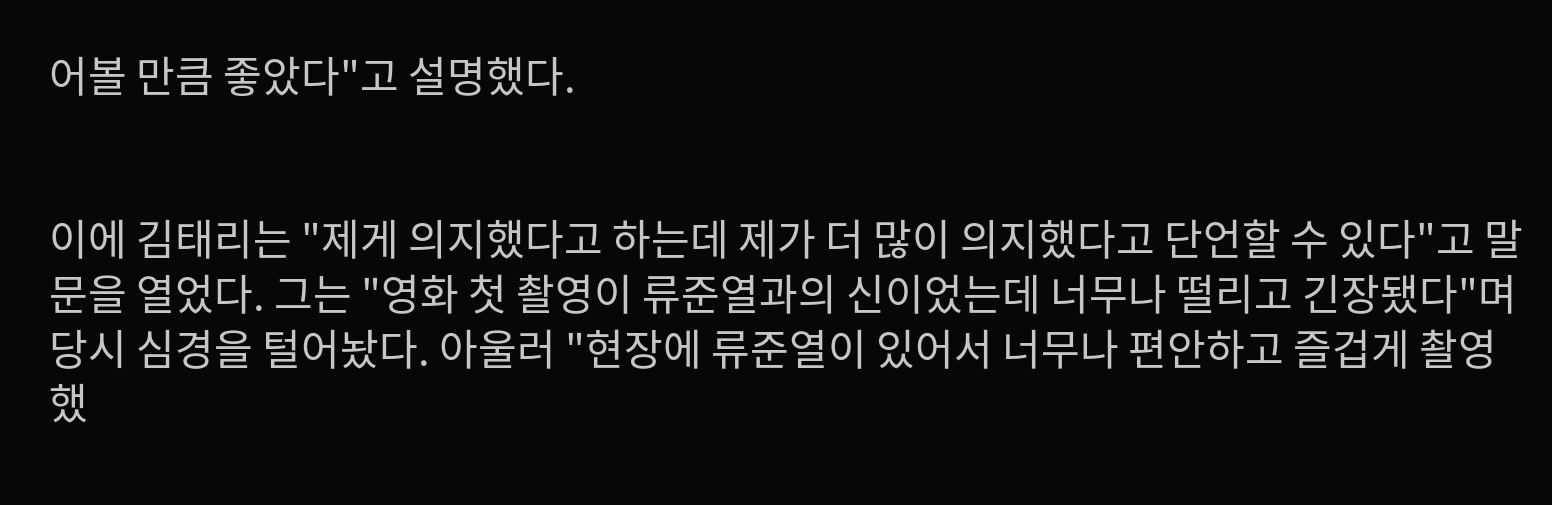어볼 만큼 좋았다"고 설명했다.


이에 김태리는 "제게 의지했다고 하는데 제가 더 많이 의지했다고 단언할 수 있다"고 말문을 열었다. 그는 "영화 첫 촬영이 류준열과의 신이었는데 너무나 떨리고 긴장됐다"며 당시 심경을 털어놨다. 아울러 "현장에 류준열이 있어서 너무나 편안하고 즐겁게 촬영했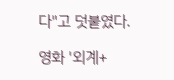다"고 덧붙였다.

영화 '외계+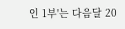인 1부'는 다음달 20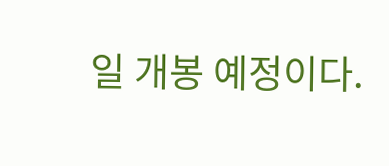일 개봉 예정이다.